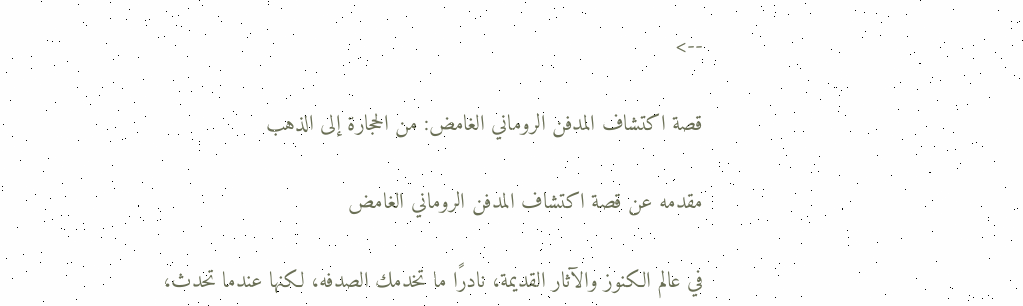-->

قصة اكتشاف المدفن الروماني الغامض: من الحجارة إلى الذهب

مقدمه عن قصة اكتشاف المدفن الروماني الغامض

في عالم الكنوز والآثار القديمة، نادرًا ما تخدمك الصدفه، لكنها عندما تحدث،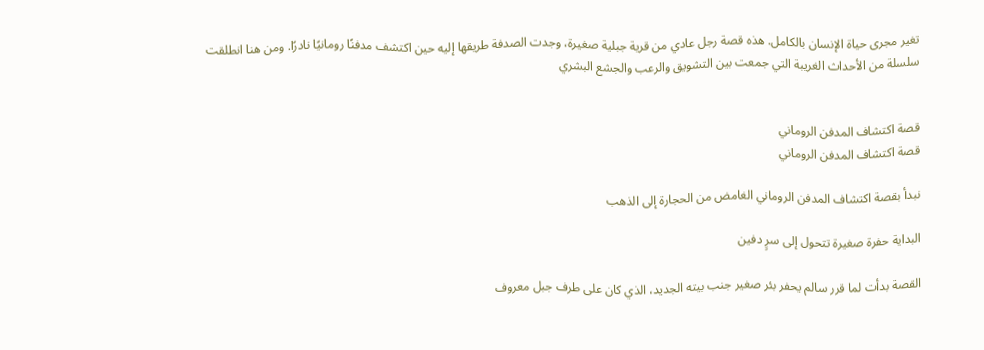تغير مجرى حياة الإنسان بالكامل. هذه قصة رجل عادي من قرية جبلية صغيرة، وجدت الصدفة طريقها إليه حين اكتشف مدفنًا رومانيًا نادرًا. ومن هنا انطلقت سلسلة من الأحداث الغريبة التي جمعت بين التشويق والرعب والجشع البشري


قصة اكتشاف المدفن الروماني
قصة اكتشاف المدفن الروماني

نبدأ بقصة اكتشاف المدفن الروماني الغامض من الحجارة إلى الذهب

البداية حفرة صغيرة تتحول إلى سرٍ دفين

القصة بدأت لما قرر سالم يحفر بئر صغير جنب بيته الجديد، الذي كان على طرف جبل معروف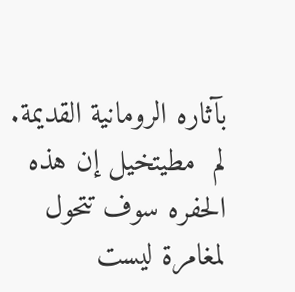بآثاره الرومانية القديمة. لم  مطيتخيل إن هذه الحفره سوف تتحول لمغامرة ليست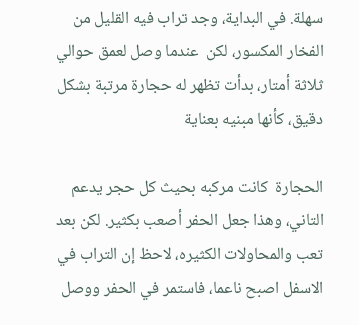سهلة. في البداية، وجد تراب فيه القليل من  الفخار المكسور، لكن  عندما وصل لعمق حوالي ثلاثة أمتار، بدأت تظهر له حجارة مرتبة بشكل دقيق، كأنها مبنيه بعناية

الحجارة  كانت مركبه بحيث كل حجر يدعم التاني، وهذا جعل الحفر أصعب بكثير. لكن بعد تعب والمحاولات الكثيره، لاحظ إن التراب في الاسفل اصبح ناعما، فاستمر في الحفر ووصل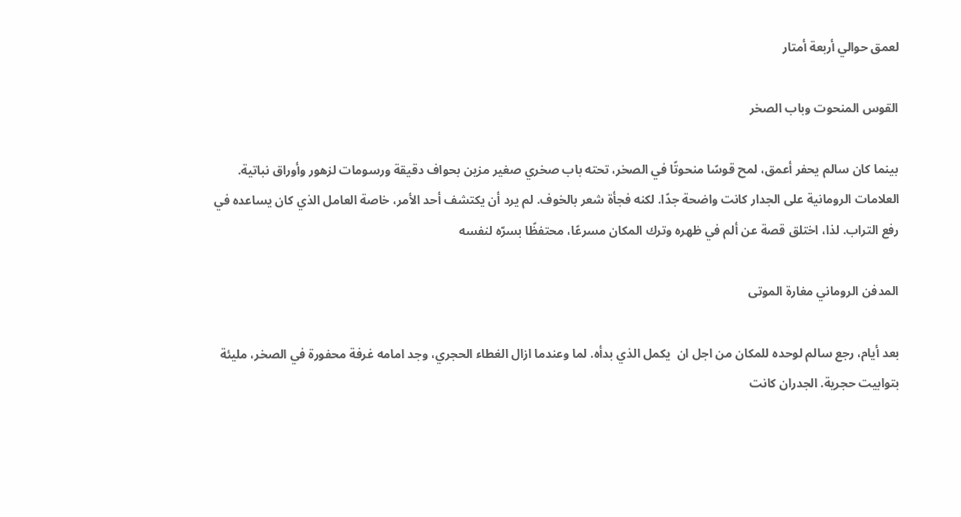لعمق حوالي أربعة أمتار

القوس المنحوت وباب الصخر

بينما كان سالم يحفر أعمق، لمح قوسًا منحوتًا في الصخر، تحته باب صخري صغير مزين بحواف دقيقة ورسومات لزهور وأوراق نباتية. العلامات الرومانية على الجدار كانت واضحة جدًا. لكنه فجأة شعر بالخوف. لم يرد أن يكتشف أحد الأمر، خاصة العامل الذي كان يساعده في رفع التراب. لذا، اختلق قصة عن ألم في ظهره وترك المكان مسرعًا، محتفظًا بسرّه لنفسه

المدفن الروماني مغارة الموتى

بعد أيام، رجع سالم لوحده للمكان من اجل ان  يكمل الذي بدأه. لما وعندما ازال الغطاء الحجري، وجد امامه غرفة محفورة في الصخر، مليئة بتوابيت حجرية. الجدران كانت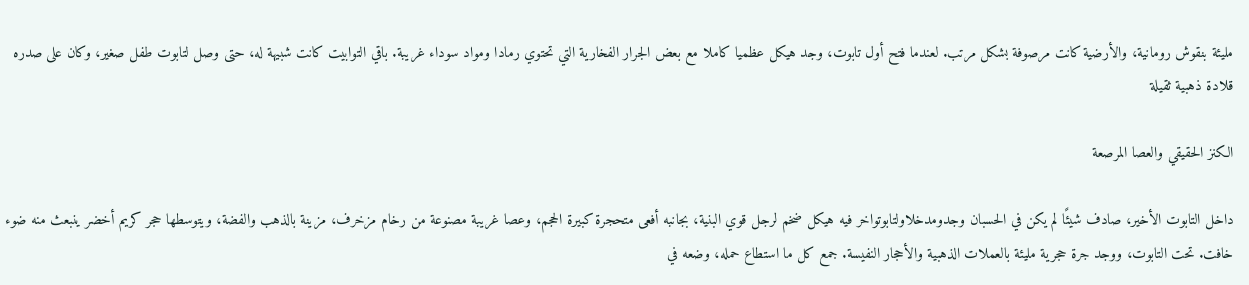مليئة بنقوش رومانية، والأرضية كانت مرصوفة بشكل مرتب. لعندما فتح أول تابوت، وجد هيكل عظميا كاملا مع بعض الجرار الفخارية التي تحتوي رمادا ومواد سوداء غريبة. باقي التوابيت كانت شبيهة له، حتى وصل لتابوت طفل صغير، وكان على صدره قلادة ذهبية ثقيلة

الكنز الحقيقي والعصا المرصعة

داخل التابوت الأخير، صادف شيئًا لم يكن في الحسبان وجدومدخلاولتابوتواخر فيه هيكل ضخم لرجل قوي البنية، بجانبه أفعى متحجرة كبيرة الحجم، وعصا غريبة مصنوعة من رخام مزخرف، مزينة بالذهب والفضة، ويتوسطها حجر كريم أخضر ينبعث منه ضوء خافت. تحت التابوت، ووجد جرة حجرية مليئة بالعملات الذهبية والأحجار النفيسة. جمع كل ما استطاع حمله، وضعه في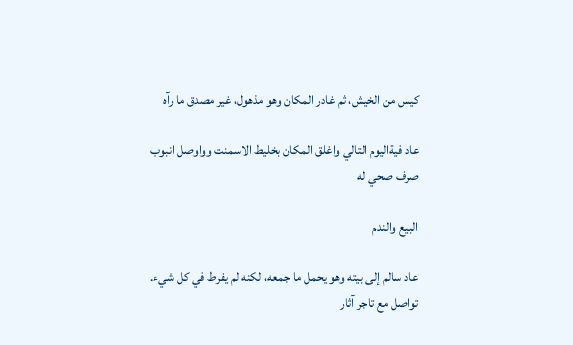كيس من الخيش، ثم غادر المكان وهو مذهول، غير مصدق ما رآه

عاد فيةاليوم التالي واغلق المكان بخليط الاسمنت وواوصل انبوب صرف صحي له

البيع والندم

عاد سالم إلى بيته وهو يحمل ما جمعه، لكنه لم يفرط في كل شيء. تواصل مع تاجر آثار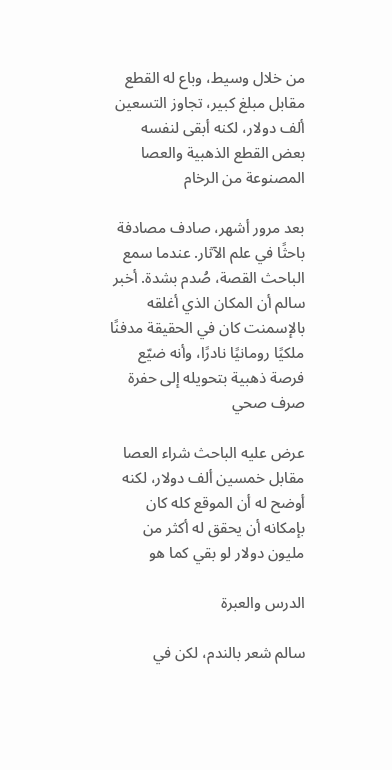من خلال وسيط، وباع له القطع مقابل مبلغ كبير، تجاوز التسعين ألف دولار، لكنه أبقى لنفسه بعض القطع الذهبية والعصا المصنوعة من الرخام

بعد مرور أشهر، صادف مصادفة باحثًا في علم الآثار. عندما سمع الباحث القصة، صُدم بشدة. أخبر سالم أن المكان الذي أغلقه بالإسمنت كان في الحقيقة مدفنًا ملكيًا رومانيًا نادرًا، وأنه ضيّع فرصة ذهبية بتحويله إلى حفرة صرف صحي

عرض عليه الباحث شراء العصا مقابل خمسين ألف دولار، لكنه أوضح له أن الموقع كله كان بإمكانه أن يحقق له أكثر من مليون دولار لو بقي كما هو

الدرس والعبرة

سالم شعر بالندم، لكن في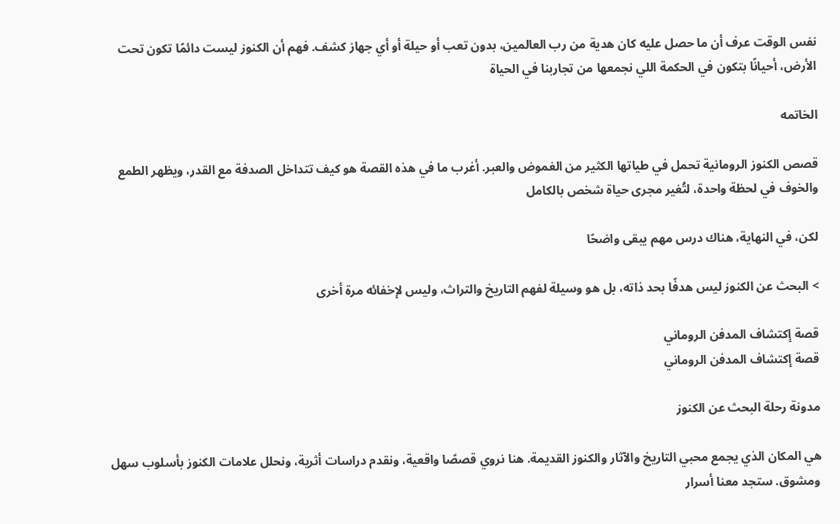نفس الوقت عرف أن ما حصل عليه كان هدية من رب العالمين، بدون تعب أو حيلة أو أي جهاز كشف. فهم أن الكنوز ليست دائمًا تكون تحت الأرض، أحيانًا بتكون في الحكمة اللي نجمعها من تجاربنا في الحياة

الخاتمه

قصص الكنوز الرومانية تحمل في طياتها الكثير من الغموض والعبر. أغرب ما في هذه القصة هو كيف تتداخل الصدفة مع القدر، ويظهر الطمع والخوف في لحظة واحدة، لتُغير مجرى حياة شخص بالكامل

لكن، في النهاية، هناك درس مهم يبقى واضحًا

> البحث عن الكنوز ليس هدفًا بحد ذاته، بل هو وسيلة لفهم التاريخ والتراث، وليس لإخفائه مرة أخرى

قصة إكتشاف المدفن الروماني
قصة إكتشاف المدفن الروماني

مدونة رحلة البحث عن الكنوز

هي المكان الذي يجمع محبي التاريخ والآثار والكنوز القديمة. هنا نروي قصصًا واقعية، ونقدم دراسات أثرية، ونحلل علامات الكنوز بأسلوب سهل ومشوق. ستجد معنا أسرار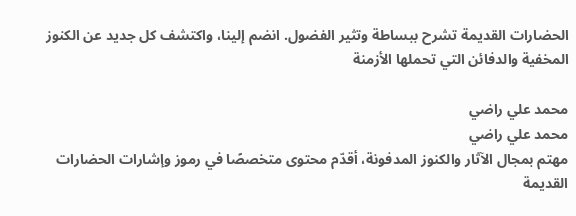الحضارات القديمة تشرح ببساطة وتثير الفضول. انضم إلينا، واكتشف كل جديد عن الكنوز المخفية والدفائن التي تحملها الأزمنة

محمد علي راضي
محمد علي راضي
مهتم بمجال الآثار والكنوز المدفونة، أقدّم محتوى متخصصًا في رموز وإشارات الحضارات القديمة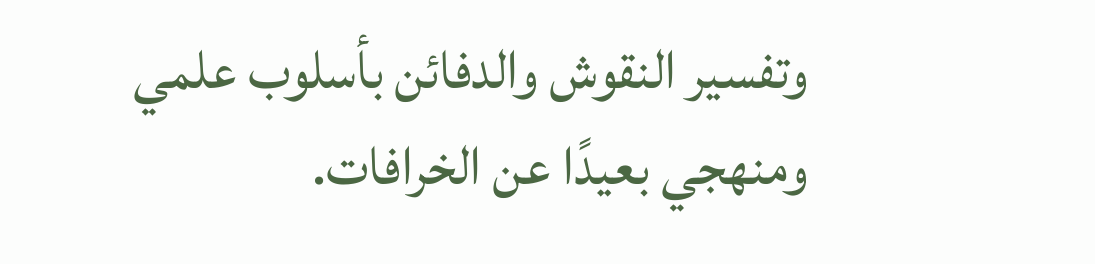وتفسير النقوش والدفائن بأسلوب علمي ومنهجي بعيدًا عن الخرافات.